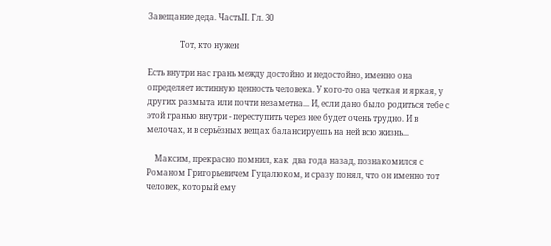Завещание деда. ЧастьII. Гл. 30

                Тот, кто нужен

Есть внутри нас грань между достойно и недостойно, именно она определяет истинную ценность человека. У кого-то она четкая и яркая, у других размыта или почти незаметна... И, если дано было родиться тебе с этой гранью внутри - переступить через нее будет очень трудно. И в мелочах, и в серьёзных вещах балансируешь на ней всю жизнь...

    Максим, прекрасно помнил, как  два года назад, познакомился с Романом Григорьевичем Гуцалюком, и сразу понял, что он именно тот человек, который ему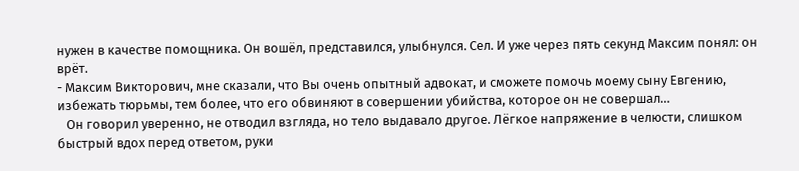нужен в качестве помощника. Он вошёл, представился, улыбнулся. Сел. И уже через пять секунд Максим понял: он врёт.
- Максим Викторович, мне сказали, что Вы очень опытный адвокат, и сможете помочь моему сыну Евгению, избежать тюрьмы, тем более, что его обвиняют в совершении убийства, которое он не совершал…
   Он говорил уверенно, не отводил взгляда, но тело выдавало другое. Лёгкое напряжение в челюсти, слишком быстрый вдох перед ответом, руки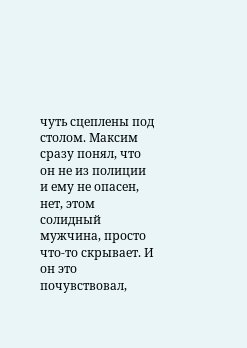чуть сцеплены под столом. Максим сразу понял, что он не из полиции и ему не опасен, нет, этом солидный мужчина, просто что-то скрывает. И он это почувствовал,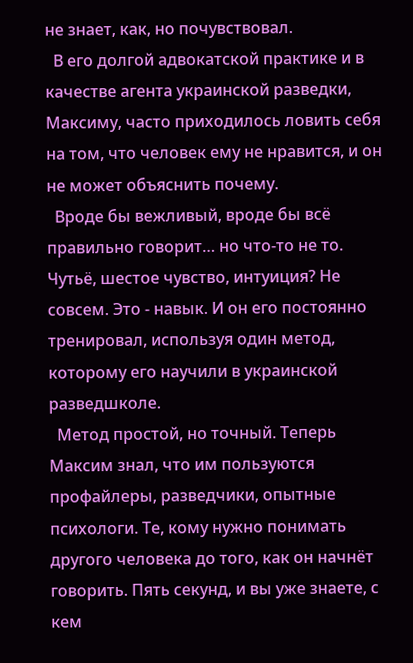не знает, как, но почувствовал.
  В его долгой адвокатской практике и в качестве агента украинской разведки, Максиму, часто приходилось ловить себя на том, что человек ему не нравится, и он не может объяснить почему.
  Вроде бы вежливый, вроде бы всё правильно говорит… но что-то не то. Чутьё, шестое чувство, интуиция? Не совсем. Это - навык. И он его постоянно тренировал, используя один метод, которому его научили в украинской разведшколе.
  Метод простой, но точный. Теперь Максим знал, что им пользуются профайлеры, разведчики, опытные психологи. Те, кому нужно понимать другого человека до того, как он начнёт говорить. Пять секунд, и вы уже знаете, с кем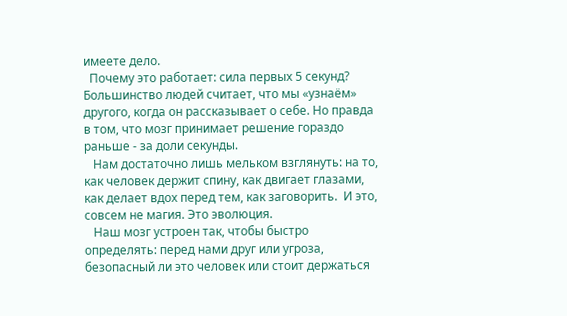имеете дело.
  Почему это работает: сила первых 5 секунд? Большинство людей считает, что мы «узнаём» другого, когда он рассказывает о себе. Но правда в том, что мозг принимает решение гораздо раньше - за доли секунды.
   Нам достаточно лишь мельком взглянуть: на то, как человек держит спину, как двигает глазами, как делает вдох перед тем, как заговорить.  И это, совсем не магия. Это эволюция.
   Наш мозг устроен так, чтобы быстро определять: перед нами друг или угроза, безопасный ли это человек или стоит держаться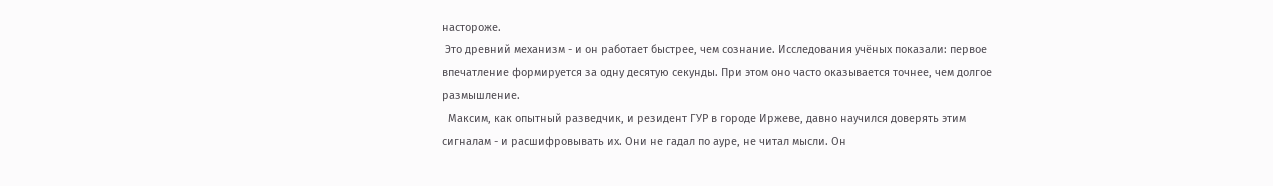настороже.
 Это древний механизм - и он работает быстрее, чем сознание. Исследования учёных показали: первое впечатление формируется за одну десятую секунды. При этом оно часто оказывается точнее, чем долгое размышление.
  Максим, как опытный разведчик, и резидент ГУР в городе Иржеве, давно научился доверять этим сигналам - и расшифровывать их. Они не гадал по ауре, не читал мысли. Он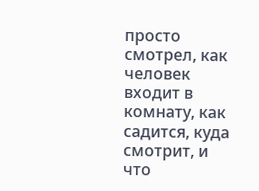просто смотрел, как человек входит в комнату, как садится, куда смотрит, и что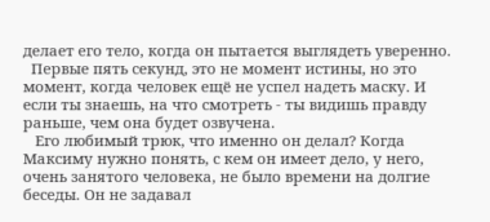делает его тело, когда он пытается выглядеть уверенно.
  Первые пять секунд, это не момент истины, но это момент, когда человек ещё не успел надеть маску. И если ты знаешь, на что смотреть - ты видишь правду раньше, чем она будет озвучена.
   Его любимый трюк, что именно он делал? Когда Максиму нужно понять, с кем он имеет дело, у него, очень занятого человека, не было времени на долгие беседы. Он не задавал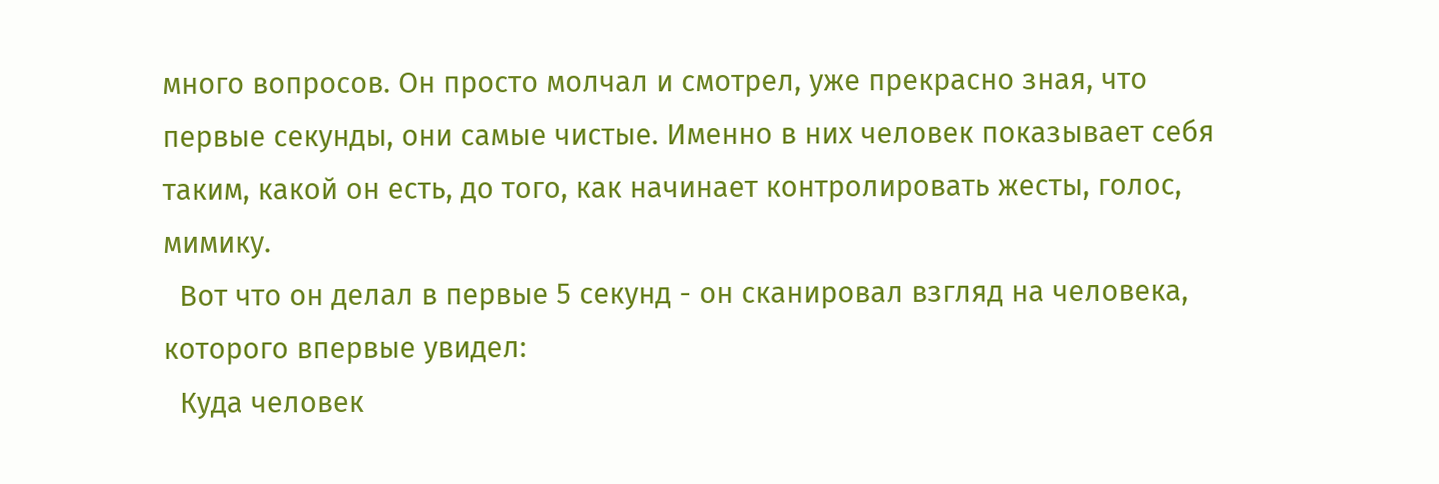много вопросов. Он просто молчал и смотрел, уже прекрасно зная, что первые секунды, они самые чистые. Именно в них человек показывает себя таким, какой он есть, до того, как начинает контролировать жесты, голос, мимику.
  Вот что он делал в первые 5 секунд - он сканировал взгляд на человека, которого впервые увидел:
  Куда человек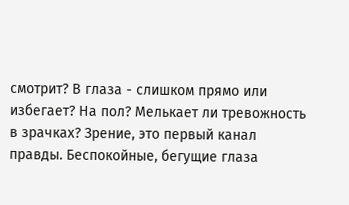смотрит? В глаза - слишком прямо или избегает? На пол? Мелькает ли тревожность в зрачках? Зрение, это первый канал правды. Беспокойные, бегущие глаза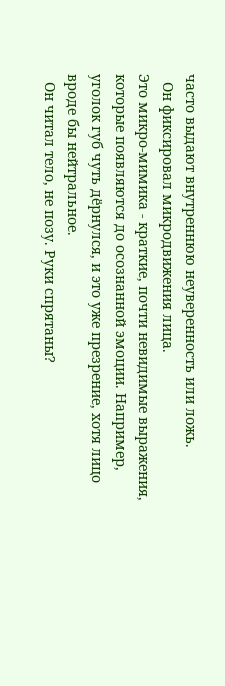часто выдают внутреннюю неуверенность или ложь.
  Он фиксировал микродвижения лица.
Это микро-мимика - краткие, почти невидимые выражения, которые появляются до осознанной эмоции. Например, уголок губ чуть дёрнулся, и это уже презрение, хотя лицо вроде бы нейтральное.
  Он читал тело, не позу. Руки спрятаны?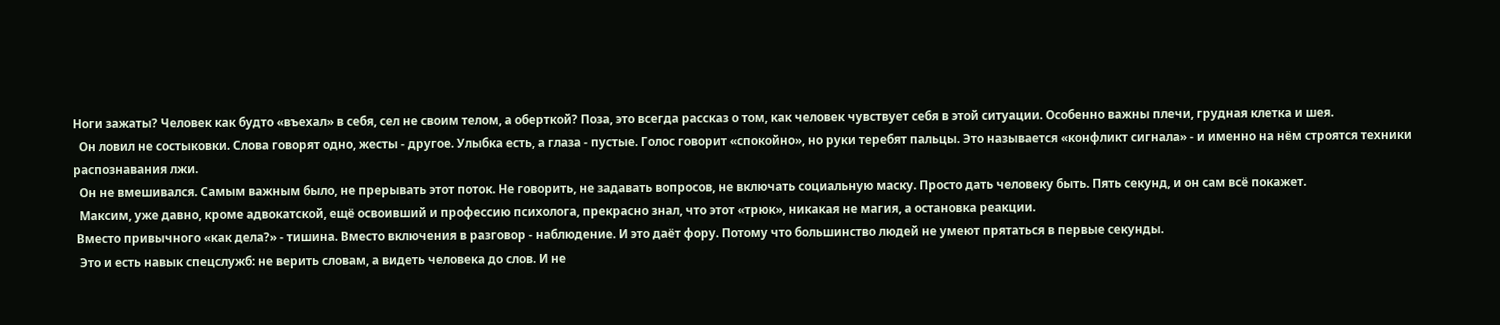Ноги зажаты? Человек как будто «въехал» в себя, сел не своим телом, а оберткой? Поза, это всегда рассказ о том, как человек чувствует себя в этой ситуации. Особенно важны плечи, грудная клетка и шея.
  Он ловил не состыковки. Слова говорят одно, жесты - другое. Улыбка есть, а глаза - пустые. Голос говорит «спокойно», но руки теребят пальцы. Это называется «конфликт сигнала» - и именно на нём строятся техники распознавания лжи.
  Он не вмешивался. Самым важным было, не прерывать этот поток. Не говорить, не задавать вопросов, не включать социальную маску. Просто дать человеку быть. Пять секунд, и он сам всё покажет.
  Максим, уже давно, кроме адвокатской, ещё освоивший и профессию психолога, прекрасно знал, что этот «трюк», никакая не магия, а остановка реакции.
 Вместо привычного «как дела?» - тишина. Вместо включения в разговор - наблюдение. И это даёт фору. Потому что большинство людей не умеют прятаться в первые секунды.
  Это и есть навык спецслужб: не верить словам, а видеть человека до слов. И не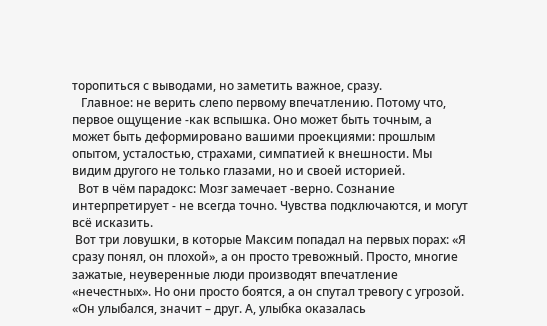торопиться с выводами, но заметить важное, сразу.
   Главное: не верить слепо первому впечатлению. Потому что, первое ощущение -как вспышка. Оно может быть точным, а может быть деформировано вашими проекциями: прошлым опытом, усталостью, страхами, симпатией к внешности. Мы видим другого не только глазами, но и своей историей.
  Вот в чём парадокс: Мозг замечает -верно. Сознание интерпретирует - не всегда точно. Чувства подключаются, и могут всё исказить.
 Вот три ловушки, в которые Максим попадал на первых порах: «Я сразу понял, он плохой», а он просто тревожный. Просто, многие зажатые, неуверенные люди производят впечатление «нечестных». Но они просто боятся, а он спутал тревогу с угрозой.
«Он улыбался, значит – друг. А, улыбка оказалась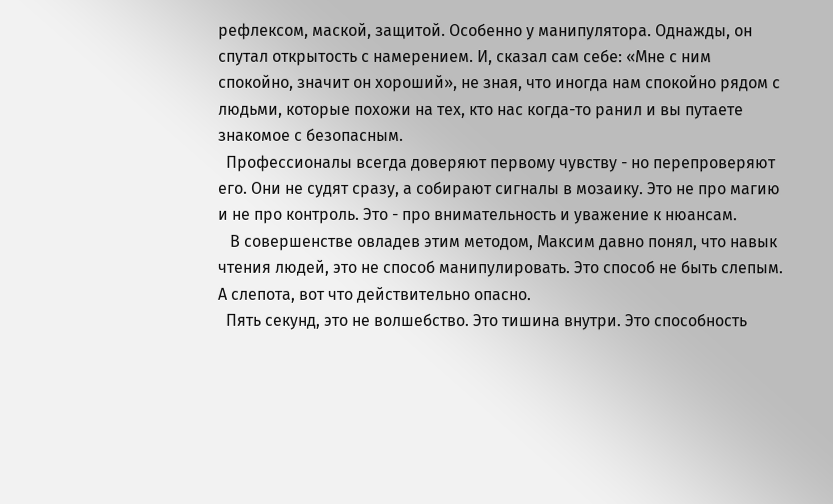рефлексом, маской, защитой. Особенно у манипулятора. Однажды, он спутал открытость с намерением. И, сказал сам себе: «Мне с ним спокойно, значит он хороший», не зная, что иногда нам спокойно рядом с людьми, которые похожи на тех, кто нас когда-то ранил и вы путаете знакомое с безопасным.
  Профессионалы всегда доверяют первому чувству - но перепроверяют его. Они не судят сразу, а собирают сигналы в мозаику. Это не про магию и не про контроль. Это - про внимательность и уважение к нюансам.
   В совершенстве овладев этим методом, Максим давно понял, что навык чтения людей, это не способ манипулировать. Это способ не быть слепым. А слепота, вот что действительно опасно.
  Пять секунд, это не волшебство. Это тишина внутри. Это способность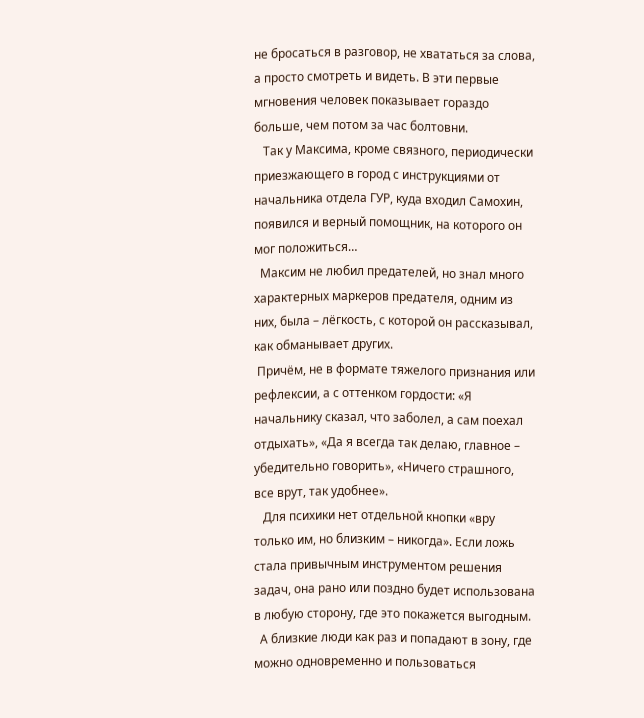не бросаться в разговор, не хвататься за слова, а просто смотреть и видеть. В эти первые мгновения человек показывает гораздо больше, чем потом за час болтовни.
   Так у Максима, кроме связного, периодически приезжающего в город с инструкциями от начальника отдела ГУР, куда входил Самохин, появился и верный помощник, на которого он мог положиться…
  Максим не любил предателей, но знал много характерных маркеров предателя, одним из них, была – лёгкость, с которой он рассказывал, как обманывает других.
 Причём, не в формате тяжелого признания или рефлексии, а с оттенком гордости: «Я начальнику сказал, что заболел, а сам поехал отдыхать», «Да я всегда так делаю, главное – убедительно говорить», «Ничего страшного, все врут, так удобнее».
   Для психики нет отдельной кнопки «вру только им, но близким – никогда». Если ложь стала привычным инструментом решения задач, она рано или поздно будет использована в любую сторону, где это покажется выгодным.
  А близкие люди как раз и попадают в зону, где можно одновременно и пользоваться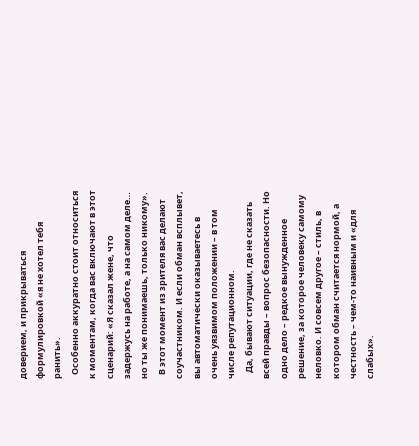доверием, и прикрываться формулировкой «я не хотел тебя ранить».
  Особенно аккуратно стоит относиться к моментам, когда вас включают в этот сценарий: «Я сказал жене, что задержусь на работе, а на самом деле… но ты же понимаешь, только никому».
  В этот момент из зрителя вас делают соучастником. И если обман всплывет, вы автоматически оказываетесь в очень уязвимом положении – в том числе репутационном.
   Да, бывают ситуации, где не сказать всей правды – вопрос безопасности. Но одно дело – редкое вынужденное решение, за которое человеку самому неловко. И совсем другое – стиль, в котором обман считается нормой, а честность – чем-то наивным и «для слабых».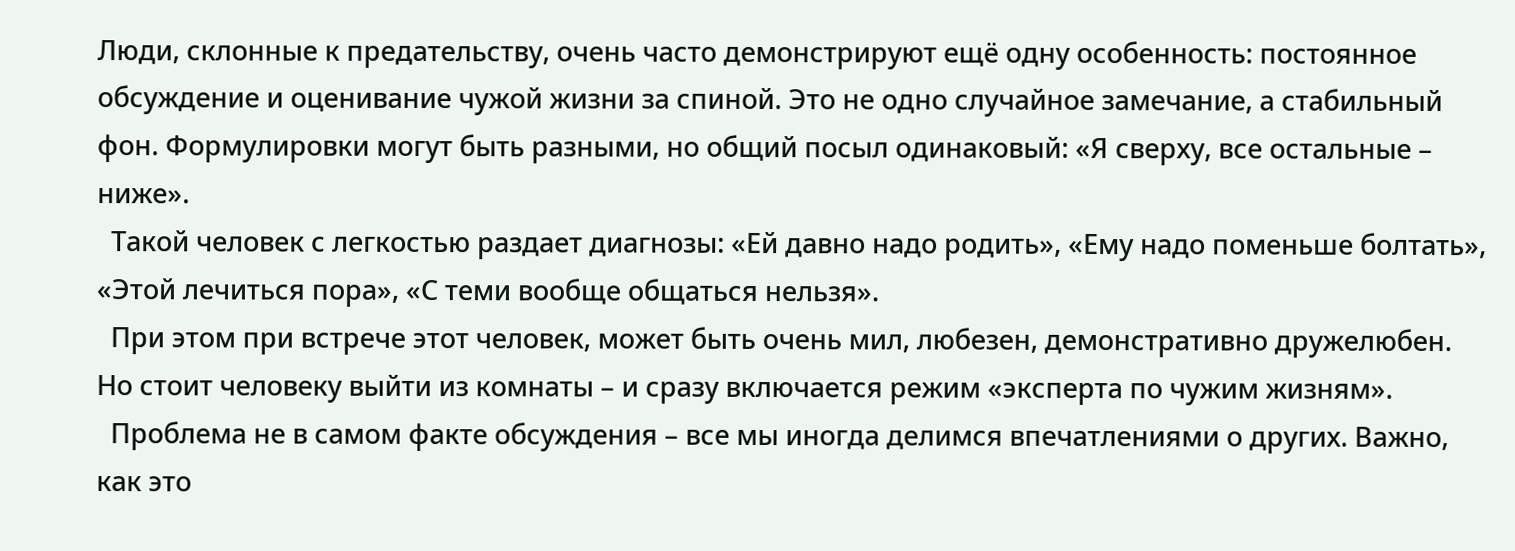Люди, склонные к предательству, очень часто демонстрируют ещё одну особенность: постоянное обсуждение и оценивание чужой жизни за спиной. Это не одно случайное замечание, а стабильный фон. Формулировки могут быть разными, но общий посыл одинаковый: «Я сверху, все остальные – ниже».
  Такой человек с легкостью раздает диагнозы: «Ей давно надо родить», «Ему надо поменьше болтать», «Этой лечиться пора», «С теми вообще общаться нельзя».
  При этом при встрече этот человек, может быть очень мил, любезен, демонстративно дружелюбен. Но стоит человеку выйти из комнаты – и сразу включается режим «эксперта по чужим жизням».
  Проблема не в самом факте обсуждения – все мы иногда делимся впечатлениями о других. Важно, как это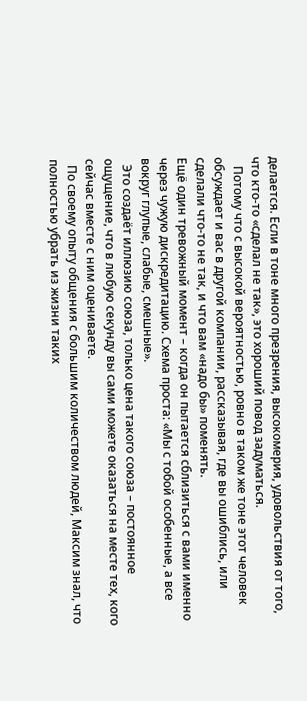делается. Если в тоне много презрения, высокомерия, удовольствия от того, что кто-то «сделал не так», это хороший повод задуматься.
   Потому что с высокой вероятностью, ровно в таком же тоне этот человек обсуждает и вас в другой компании, рассказывая, где вы ошиблись, или сделали что-то не так, и что вам «надо бы» поменять.
Ещё один тревожный момент – когда он пытается сблизиться с вами именно через чужую дискредитацию. Схема проста: «Мы с тобой особенные, а все вокруг глупые, слабые, смешные».
  Это создаёт иллюзию союза, только цена такого союза – постоянное ощущение, что в любую секунду вы сами можете оказаться на месте тех, кого сейчас вместе с ним оцениваете.
  По своему опыту общения с большим количеством людей, Максим знал, что полностью убрать из жизни таких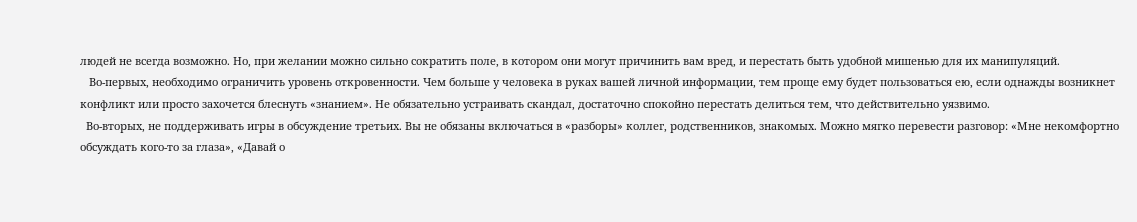людей не всегда возможно. Но, при желании можно сильно сократить поле, в котором они могут причинить вам вред, и перестать быть удобной мишенью для их манипуляций.
   Во-первых, необходимо ограничить уровень откровенности. Чем больше у человека в руках вашей личной информации, тем проще ему будет пользоваться ею, если однажды возникнет конфликт или просто захочется блеснуть «знанием». Не обязательно устраивать скандал, достаточно спокойно перестать делиться тем, что действительно уязвимо.
  Во-вторых, не поддерживать игры в обсуждение третьих. Вы не обязаны включаться в «разборы» коллег, родственников, знакомых. Можно мягко перевести разговор: «Мне некомфортно обсуждать кого-то за глаза», «Давай о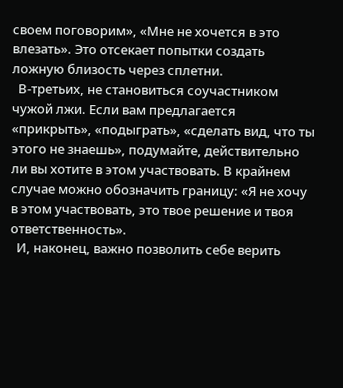своем поговорим», «Мне не хочется в это влезать». Это отсекает попытки создать ложную близость через сплетни.
  В-третьих, не становиться соучастником чужой лжи. Если вам предлагается «прикрыть», «подыграть», «сделать вид, что ты этого не знаешь», подумайте, действительно ли вы хотите в этом участвовать. В крайнем случае можно обозначить границу: «Я не хочу в этом участвовать, это твое решение и твоя ответственность».
  И, наконец, важно позволить себе верить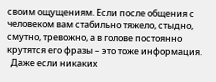своим ощущениям. Если после общения с человеком вам стабильно тяжело, стыдно, смутно, тревожно, а в голове постоянно крутятся его фразы – это тоже информация.
  Даже если никаких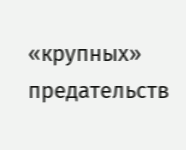«крупных» предательств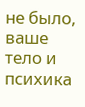не было, ваше тело и психика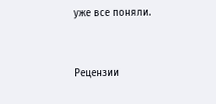уже все поняли.


Рецензии